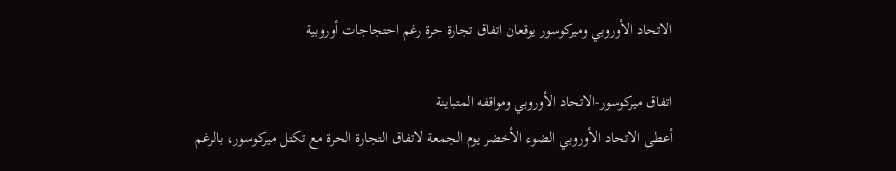الاتحاد الأوروبي وميركوسور يوقعان اتفاق تجارة حرة رغم احتجاجات أوروبية

اتفاق ميركوسور-الاتحاد الأوروبي ومواقفه المتباينة
أعطى الاتحاد الأوروبي الضوء الأخضر يوم الجمعة لاتفاق التجارة الحرة مع تكتل ميركوسور، بالرغم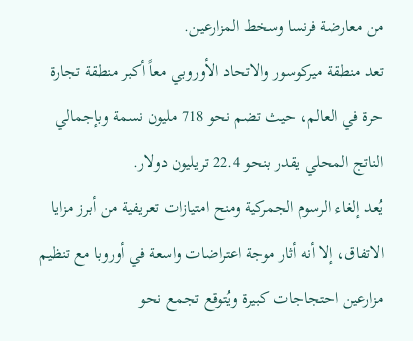من معارضة فرنسا وسخط المزارعين.
تعد منطقة ميركوسور والاتحاد الأوروبي معاً أكبر منطقة تجارة حرة في العالم، حيث تضم نحو 718 مليون نسمة وبإجمالي الناتج المحلي يقدر بنحو 22.4 تريليون دولار.
يُعد إلغاء الرسوم الجمركية ومنح امتيازات تعريفية من أبرز مزايا الاتفاق، إلا أنه أثار موجة اعتراضات واسعة في أوروبا مع تنظيم مزارعين احتجاجات كبيرة ويُتوقع تجمع نحو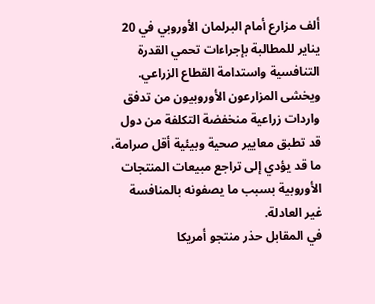ألف مزارع أمام البرلمان الأوروبي في 20 يناير للمطالبة بإجراءات تحمي القدرة التنافسية واستدامة القطاع الزراعي.
ويخشى المزارعون الأوروبيون من تدفق واردات زراعية منخفضة التكلفة من دول قد تطبق معايير صحية وبيئية أقل صرامة، ما قد يؤدي إلى تراجع مبيعات المنتجات الأوروبية بسبب ما يصفونه بالمنافسة غير العادلة.
في المقابل حذر منتجو أمريكا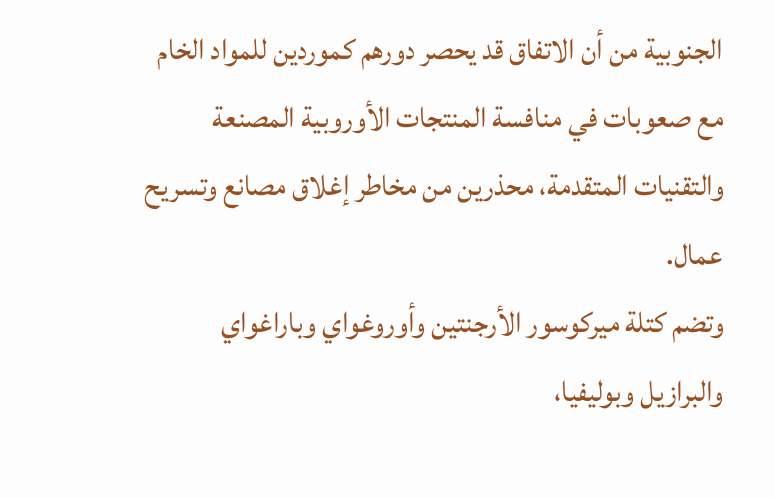الجنوبية من أن الاتفاق قد يحصر دورهم كموردين للمواد الخام مع صعوبات في منافسة المنتجات الأوروبية المصنعة والتقنيات المتقدمة، محذرين من مخاطر إغلاق مصانع وتسريح عمال.
وتضم كتلة ميركوسور الأرجنتين وأوروغواي وباراغواي والبرازيل وبوليفيا،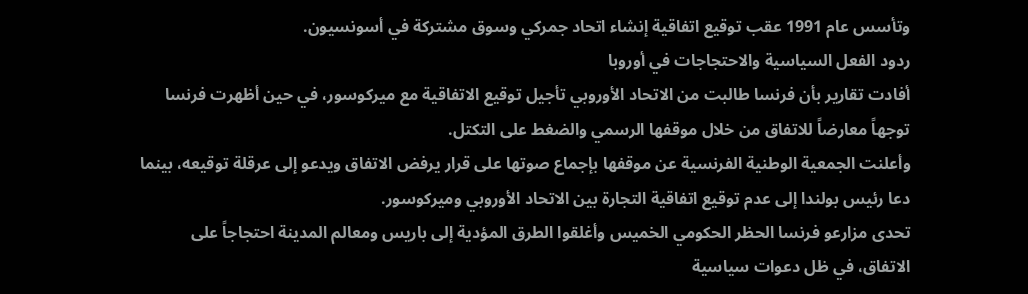وتأسس عام 1991 عقب توقيع اتفاقية إنشاء اتحاد جمركي وسوق مشتركة في أسونسيون.
ردود الفعل السياسية والاحتجاجات في أوروبا
أفادت تقارير بأن فرنسا طالبت من الاتحاد الأوروبي تأجيل توقيع الاتفاقية مع ميركوسور، في حين أظهرت فرنسا توجهاً معارضاً للاتفاق من خلال موقفها الرسمي والضغط على التكتل.
وأعلنت الجمعية الوطنية الفرنسية عن موقفها بإجماع صوتها على قرار يرفض الاتفاق ويدعو إلى عرقلة توقيعه، بينما دعا رئيس بولندا إلى عدم توقيع اتفاقية التجارة بين الاتحاد الأوروبي وميركوسور.
تحدى مزارعو فرنسا الحظر الحكومي الخميس وأغلقوا الطرق المؤدية إلى باريس ومعالم المدينة احتجاجاً على الاتفاق، في ظل دعوات سياسية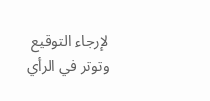لإرجاء التوقيع وتوتر في الرأي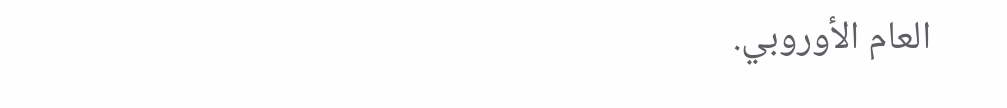العام الأوروبي.